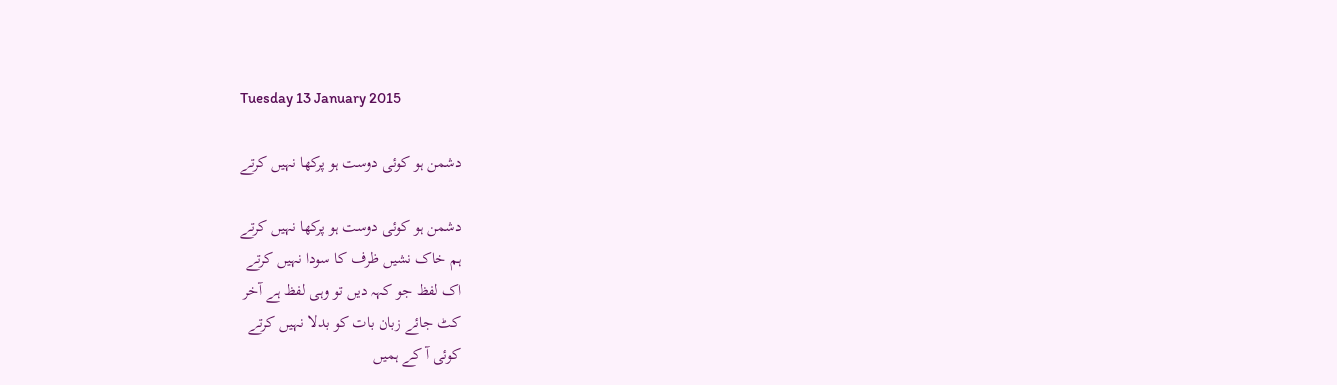Tuesday 13 January 2015

دشمن ہو کوئی دوست ہو پرکھا نہیں کرتے

دشمن ہو کوئی دوست ہو پرکھا نہیں کرتے
ہم خاک نشیں ظرف کا سودا نہیں کرتے
اک لفظ جو کہہ دیں تو وہی لفظ ہے آخر
کٹ جائے زبان بات کو بدلا نہیں کرتے
کوئی آ کے ہمیں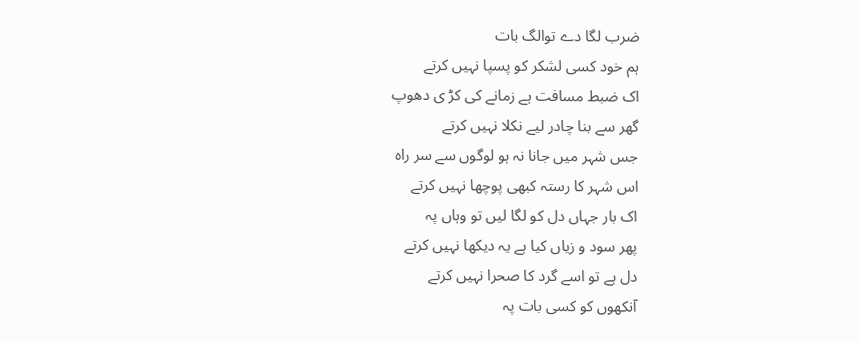ضرب لگا دے توالگ بات
ہم خود کسی لشکر کو پسپا نہیں کرتے
اک ضبط مسافت ہے زمانے کی کڑ ی دھوپ
گھر سے بنا چادر لیے نکلا نہیں کرتے
جس شہر میں جانا نہ ہو لوگوں سے سر راہ
اس شہر کا رستہ کبھی پوچھا نہیں کرتے
اک بار جہاں دل کو لگا لیں تو وہاں پہ
پھر سود و زیاں کیا ہے یہ دیکھا نہیں کرتے
دل ہے تو اسے گرد کا صحرا نہیں کرتے
آنکھوں کو کسی بات پہ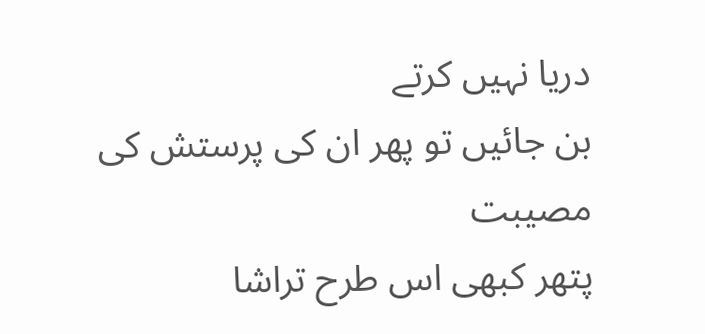دریا نہیں کرتے
بن جائیں تو پھر ان کی پرستش کی مصیبت
پتھر کبھی اس طرح تراشا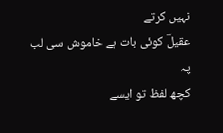نہیں کرتے
عقیلؔ کوئی بات ہے خاموش سی لب پہ
کچھ لفظ تو ایسے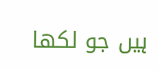ہیں جو لکھا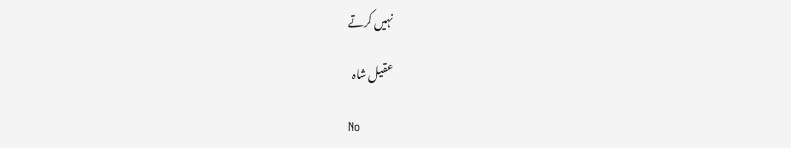نہیں کرتے

عقیل شاہ

No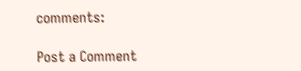comments:

Post a Comment